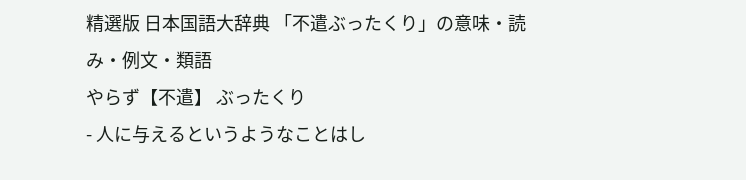精選版 日本国語大辞典 「不遣ぶったくり」の意味・読み・例文・類語
やらず【不遣】 ぶったくり
- 人に与えるというようなことはし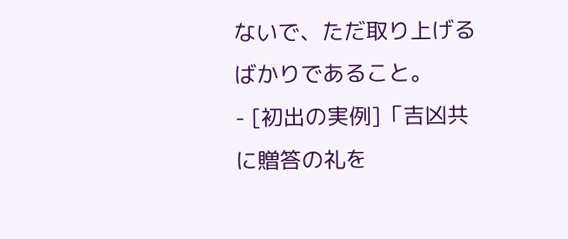ないで、ただ取り上げるばかりであること。
- [初出の実例]「吉凶共に贈答の礼を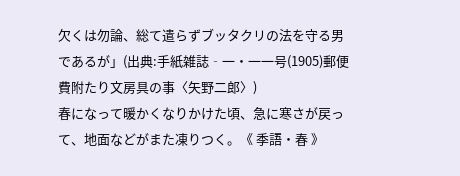欠くは勿論、総て遣らずブッタクリの法を守る男であるが」(出典:手紙雑誌‐一・一一号(1905)郵便費附たり文房具の事〈矢野二郎〉)
春になって暖かくなりかけた頃、急に寒さが戻って、地面などがまた凍りつく。《 季語・春 》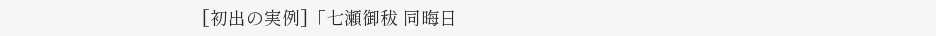[初出の実例]「七瀬御秡 同晦日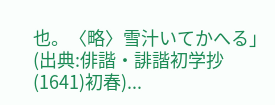也。〈略〉雪汁いてかへる」(出典:俳諧・誹諧初学抄(1641)初春)...